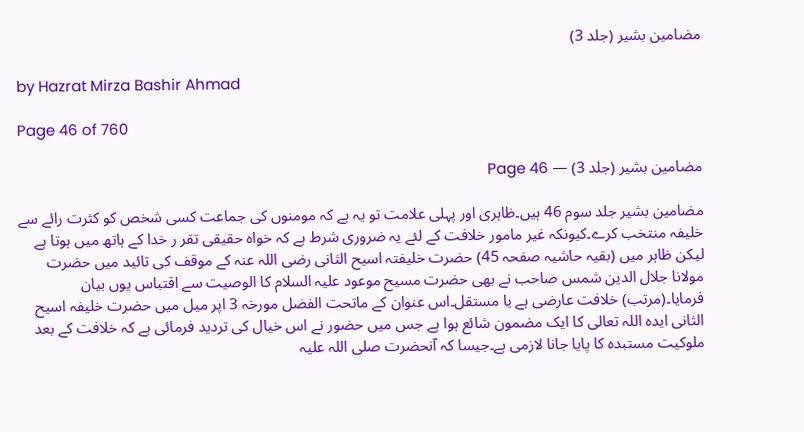مضامین بشیر (جلد 3)

by Hazrat Mirza Bashir Ahmad

Page 46 of 760

مضامین بشیر (جلد 3) — Page 46

مضامین بشیر جلد سوم 46 ہیں۔ظاہری اور پہلی علامت تو یہ ہے کہ مومنوں کی جماعت کسی شخص کو کثرت رائے سے خلیفہ منتخب کرے۔کیونکہ غیر مامور خلافت کے لئے یہ ضروری شرط ہے کہ خواہ حقیقی تقر ر خدا کے ہاتھ میں ہوتا ہے لیکن ظاہر میں (بقیہ حاشیہ صفحہ 45) حضرت خلیفتہ اسیح الثانی رضی اللہ عنہ کے موقف کی تائید میں حضرت مولانا جلال الدین شمس صاحب نے بھی حضرت مسیح موعود علیہ السلام کا الوصیت سے اقتباس یوں بیان فرمایا۔(مرتب) خلافت عارضی ہے یا مستقل۔اس عنوان کے ماتحت الفضل مورخہ 3 اپر میل میں حضرت خلیفہ اسیح الثانی ایدہ اللہ تعالی کا ایک مضمون شائع ہوا ہے جس میں حضور نے اس خیال کی تردید فرمائی ہے کہ خلافت کے بعد ملوکیت مستبدہ کا پایا جانا لازمی ہے۔جیسا کہ آنحضرت صلی اللہ علیہ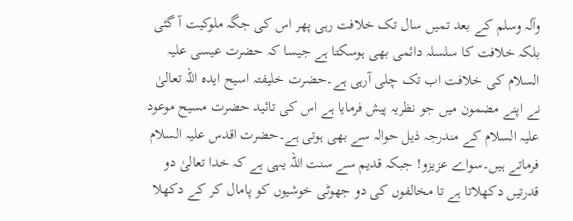وآلہ وسلم کے بعد تمیں سال تک خلافت رہی پھر اس کی جگہ ملوکیت آ گئی بلکہ خلافت کا سلسلہ دائمی بھی ہوسکتا ہے جیسا کہ حضرت عیسی علیہ السلام کی خلافت اب تک چلی آرہی ہے۔حضرت خلیفتہ اسیح ایدہ اللہ تعالیٰ نے اپنے مضمون میں جو نظریہ پیش فرمایا ہے اس کی تائید حضرت مسیح موعود علیہ السلام کے مندرجہ ذیل حوالہ سے بھی ہوتی ہے۔حضرت اقدس علیہ السلام فرماتے ہیں۔سواے عزیزو! جبکہ قدیم سے سنت اللہ یہی ہے کہ خدا تعالیٰ دو قدرتیں دکھلاتا ہے تا مخالفوں کی دو جھوٹی خوشیوں کو پامال کر کے دکھلا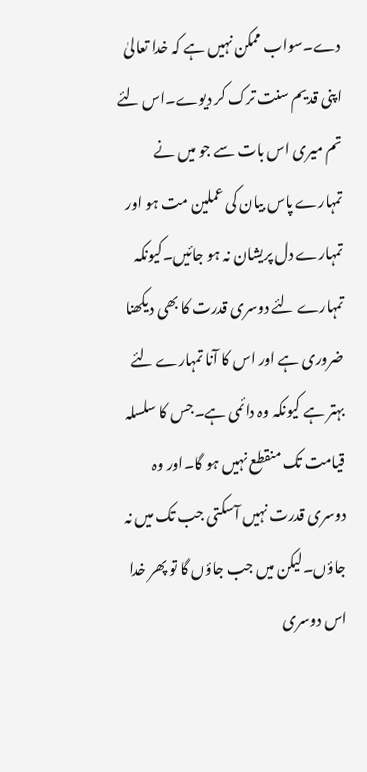دے۔سواب ممکن نہیں ہے کہ خدا تعالیٰ اپنی قدیم سنت ترک کر دیوے۔اس لئے تم میری اس بات سے جو میں نے تمہارے پاس بیان کی عملین مت ہو اور تمہارے دل پریشان نہ ہو جائیں۔کیونکہ تمہارے لئے دوسری قدرت کا بھی دیکھنا ضروری ہے اور اس کا آنا تمہارے لئے بہتر ہے کیونکہ وہ دائمی ہے۔جس کا سلسلہ قیامت تک منقطع نہیں ہو گا۔اور وہ دوسری قدرت نہیں آسکتی جب تک میں نہ جاؤں۔لیکن میں جب جاؤں گا تو پھر خدا اس دوسری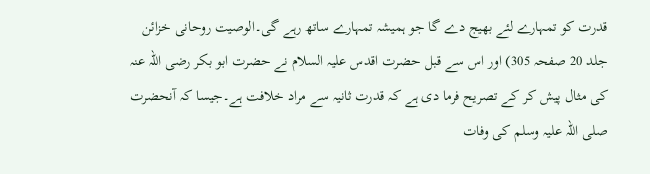قدرت کو تمہارے لئے بھیج دے گا جو ہمیشہ تمہارے ساتھ رہے گی۔الوصیت روحانی خزائن جلد 20 صفحہ 305) اور اس سے قبل حضرت اقدس علیہ السلام نے حضرت ابو بکر رضی اللہ عنہ کی مثال پیش کر کے تصریح فرما دی ہے کہ قدرت ثانیہ سے مراد خلافت ہے۔جیسا کہ آنحضرت صلی اللہ علیہ وسلم کی وفات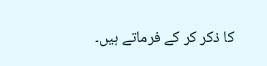کا ذکر کر کے فرماتے ہیں۔